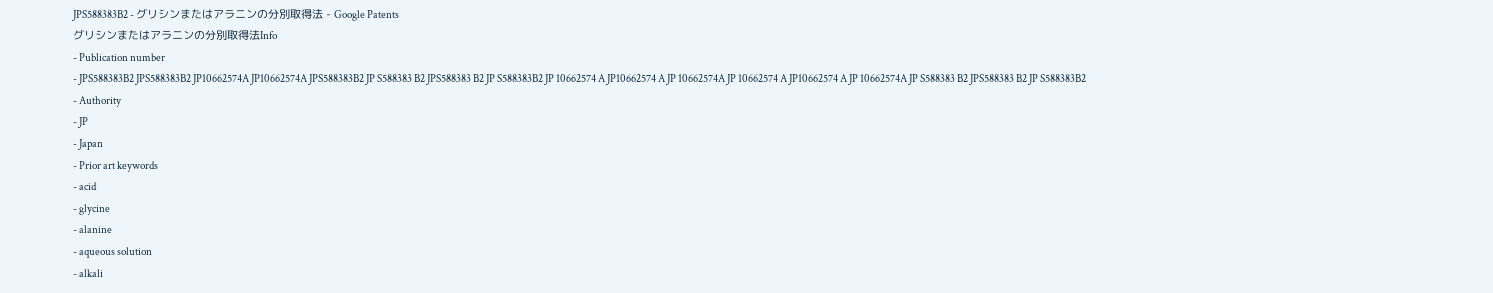JPS588383B2 - グリシンまたはアラニンの分別取得法 - Google Patents
グリシンまたはアラニンの分別取得法Info
- Publication number
- JPS588383B2 JPS588383B2 JP10662574A JP10662574A JPS588383B2 JP S588383 B2 JPS588383 B2 JP S588383B2 JP 10662574 A JP10662574 A JP 10662574A JP 10662574 A JP10662574 A JP 10662574A JP S588383 B2 JPS588383 B2 JP S588383B2
- Authority
- JP
- Japan
- Prior art keywords
- acid
- glycine
- alanine
- aqueous solution
- alkali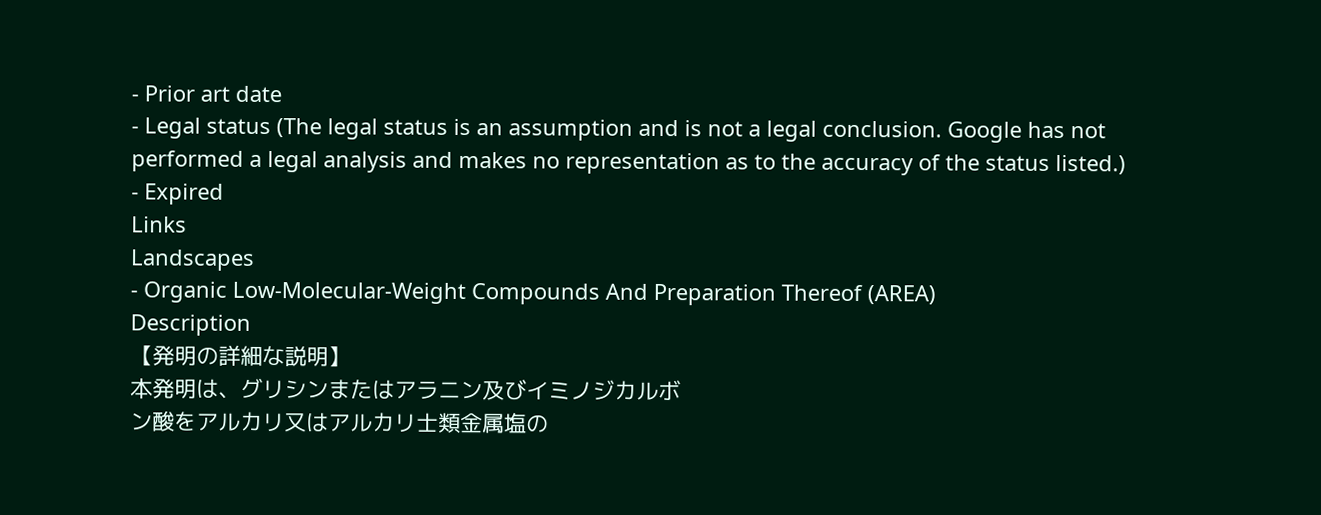- Prior art date
- Legal status (The legal status is an assumption and is not a legal conclusion. Google has not performed a legal analysis and makes no representation as to the accuracy of the status listed.)
- Expired
Links
Landscapes
- Organic Low-Molecular-Weight Compounds And Preparation Thereof (AREA)
Description
【発明の詳細な説明】
本発明は、グリシンまたはアラニン及びイミノジカルボ
ン酸をアルカリ又はアルカリ士類金属塩の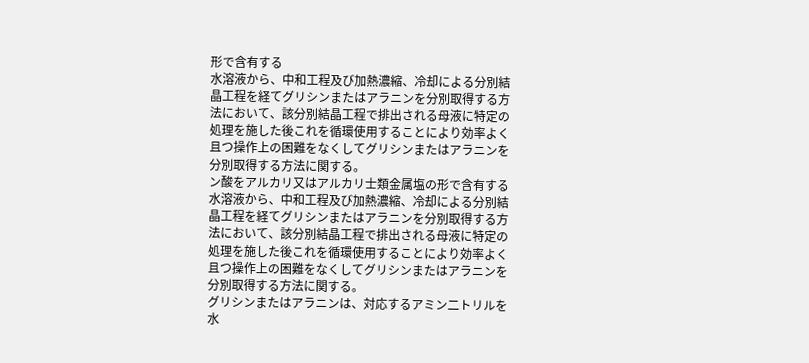形で含有する
水溶液から、中和工程及び加熱濃縮、冷却による分別結
晶工程を経てグリシンまたはアラニンを分別取得する方
法において、該分別結晶工程で排出される母液に特定の
処理を施した後これを循環使用することにより効率よく
且つ操作上の困難をなくしてグリシンまたはアラニンを
分別取得する方法に関する。
ン酸をアルカリ又はアルカリ士類金属塩の形で含有する
水溶液から、中和工程及び加熱濃縮、冷却による分別結
晶工程を経てグリシンまたはアラニンを分別取得する方
法において、該分別結晶工程で排出される母液に特定の
処理を施した後これを循環使用することにより効率よく
且つ操作上の困難をなくしてグリシンまたはアラニンを
分別取得する方法に関する。
グリシンまたはアラニンは、対応するアミン二トリルを
水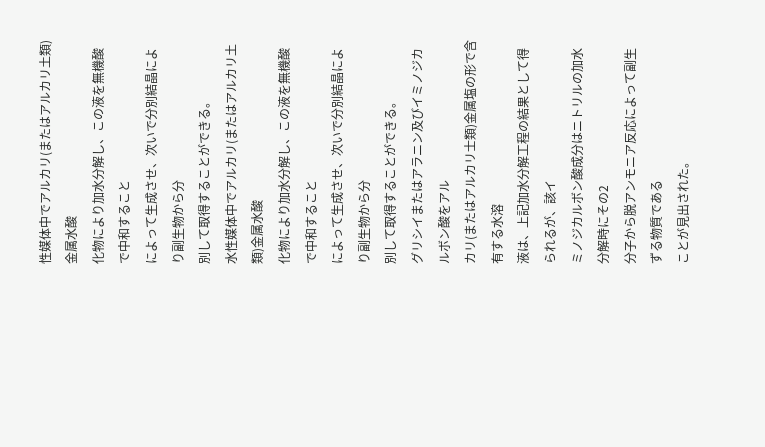性媒体中でアルカリ(またはアルカリ土類)金属水酸
化物により加水分解し、この液を無機酸で中和すること
によって生成させ、次いで分別結晶により副生物から分
別して取得することができる。
水性媒体中でアルカリ(またはアルカリ土類)金属水酸
化物により加水分解し、この液を無機酸で中和すること
によって生成させ、次いで分別結晶により副生物から分
別して取得することができる。
グリシイまたはアラニン及びイミノジカルボン酸をアル
カリ(またはアルカリ士類)金属塩の形で含有する水溶
液は、上記加水分解工程の結果として得られるが、該イ
ミノジカルボン酸成分はニトリルの加水分解時にその2
分子から脱アンモニア反応によって副生ずる物質である
ことが見出された。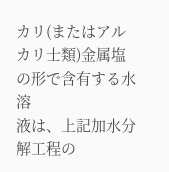カリ(またはアルカリ士類)金属塩の形で含有する水溶
液は、上記加水分解工程の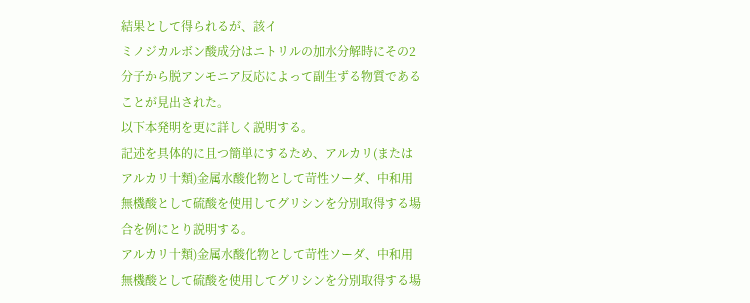結果として得られるが、該イ
ミノジカルボン酸成分はニトリルの加水分解時にその2
分子から脱アンモニア反応によって副生ずる物質である
ことが見出された。
以下本発明を更に詳しく説明する。
記述を具体的に且つ簡単にするため、アルカリ(または
アルカリ十類)金属水酸化物として苛性ソーダ、中和用
無機酸として硫酸を使用してグリシンを分別取得する場
合を例にとり説明する。
アルカリ十類)金属水酸化物として苛性ソーダ、中和用
無機酸として硫酸を使用してグリシンを分別取得する場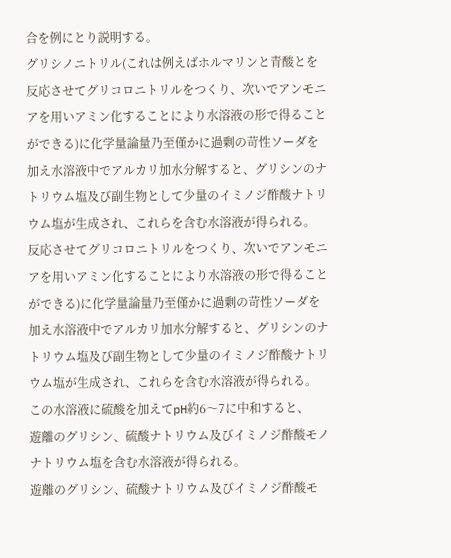合を例にとり説明する。
グリシノニトリル(これは例えばホルマリンと青酸とを
反応させてグリコロニトリルをつくり、次いでアンモニ
アを用いアミン化することにより水溶液の形で得ること
ができる)に化学量論量乃至僅かに過剰の苛性ソーダを
加え水溶液中でアルカリ加水分解すると、グリシンのナ
トリウム塩及び副生物として少量のイミノジ酢酸ナトリ
ウム塩が生成され、これらを含む水溶液が得られる。
反応させてグリコロニトリルをつくり、次いでアンモニ
アを用いアミン化することにより水溶液の形で得ること
ができる)に化学量論量乃至僅かに過剰の苛性ソーダを
加え水溶液中でアルカリ加水分解すると、グリシンのナ
トリウム塩及び副生物として少量のイミノジ酢酸ナトリ
ウム塩が生成され、これらを含む水溶液が得られる。
この水溶液に硫酸を加えてpH約6〜7に中和すると、
遊離のグリシン、硫酸ナトリウム及びイミノジ酢酸モノ
ナトリウム塩を含む水溶液が得られる。
遊離のグリシン、硫酸ナトリウム及びイミノジ酢酸モ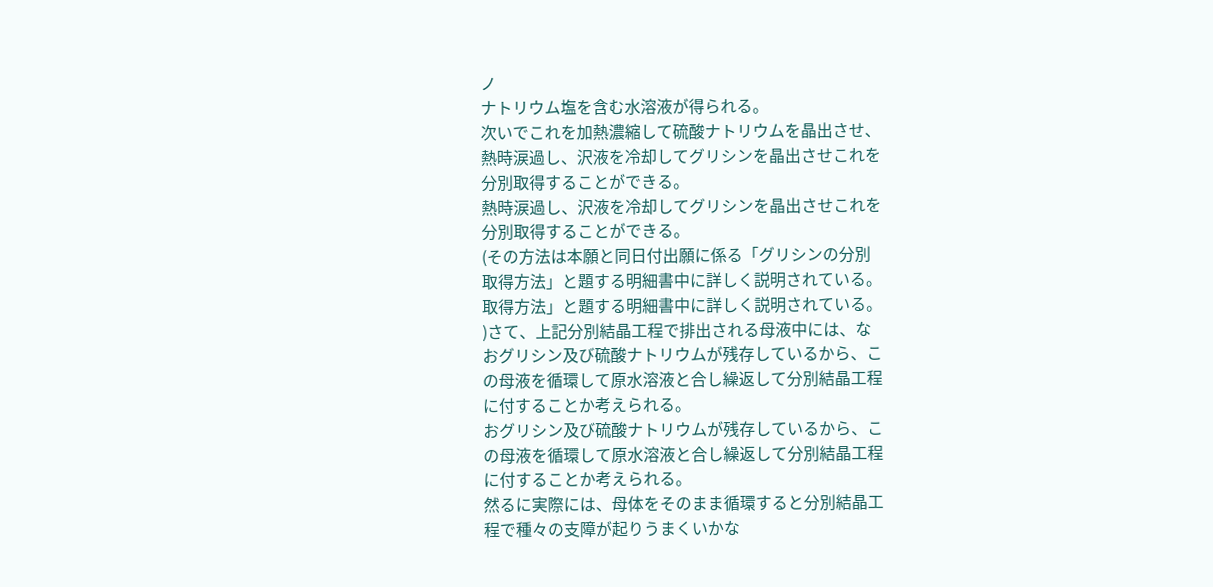ノ
ナトリウム塩を含む水溶液が得られる。
次いでこれを加熱濃縮して硫酸ナトリウムを晶出させ、
熱時涙過し、沢液を冷却してグリシンを晶出させこれを
分別取得することができる。
熱時涙過し、沢液を冷却してグリシンを晶出させこれを
分別取得することができる。
(その方法は本願と同日付出願に係る「グリシンの分別
取得方法」と題する明細書中に詳しく説明されている。
取得方法」と題する明細書中に詳しく説明されている。
)さて、上記分別結晶工程で排出される母液中には、な
おグリシン及び硫酸ナトリウムが残存しているから、こ
の母液を循環して原水溶液と合し繰返して分別結晶工程
に付することか考えられる。
おグリシン及び硫酸ナトリウムが残存しているから、こ
の母液を循環して原水溶液と合し繰返して分別結晶工程
に付することか考えられる。
然るに実際には、母体をそのまま循環すると分別結晶工
程で種々の支障が起りうまくいかな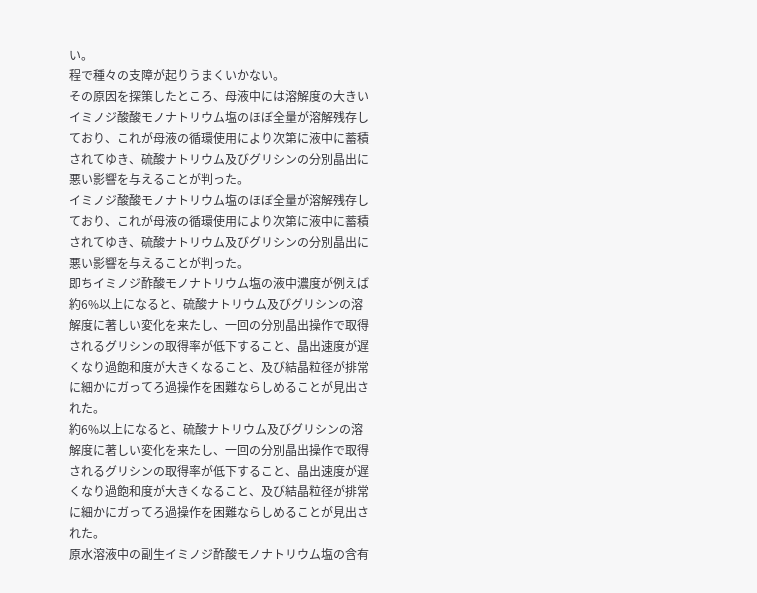い。
程で種々の支障が起りうまくいかない。
その原因を探策したところ、母液中には溶解度の大きい
イミノジ酸酸モノナトリウム塩のほぼ全量が溶解残存し
ており、これが母液の循環使用により次第に液中に蓄積
されてゆき、硫酸ナトリウム及びグリシンの分別晶出に
悪い影響を与えることが判った。
イミノジ酸酸モノナトリウム塩のほぼ全量が溶解残存し
ており、これが母液の循環使用により次第に液中に蓄積
されてゆき、硫酸ナトリウム及びグリシンの分別晶出に
悪い影響を与えることが判った。
即ちイミノジ酢酸モノナトリウム塩の液中濃度が例えば
約6%以上になると、硫酸ナトリウム及びグリシンの溶
解度に著しい変化を来たし、一回の分別晶出操作で取得
されるグリシンの取得率が低下すること、晶出速度が遅
くなり過飽和度が大きくなること、及び結晶粒径が排常
に細かにガってろ過操作を困難ならしめることが見出さ
れた。
約6%以上になると、硫酸ナトリウム及びグリシンの溶
解度に著しい変化を来たし、一回の分別晶出操作で取得
されるグリシンの取得率が低下すること、晶出速度が遅
くなり過飽和度が大きくなること、及び結晶粒径が排常
に細かにガってろ過操作を困難ならしめることが見出さ
れた。
原水溶液中の副生イミノジ酢酸モノナトリウム塩の含有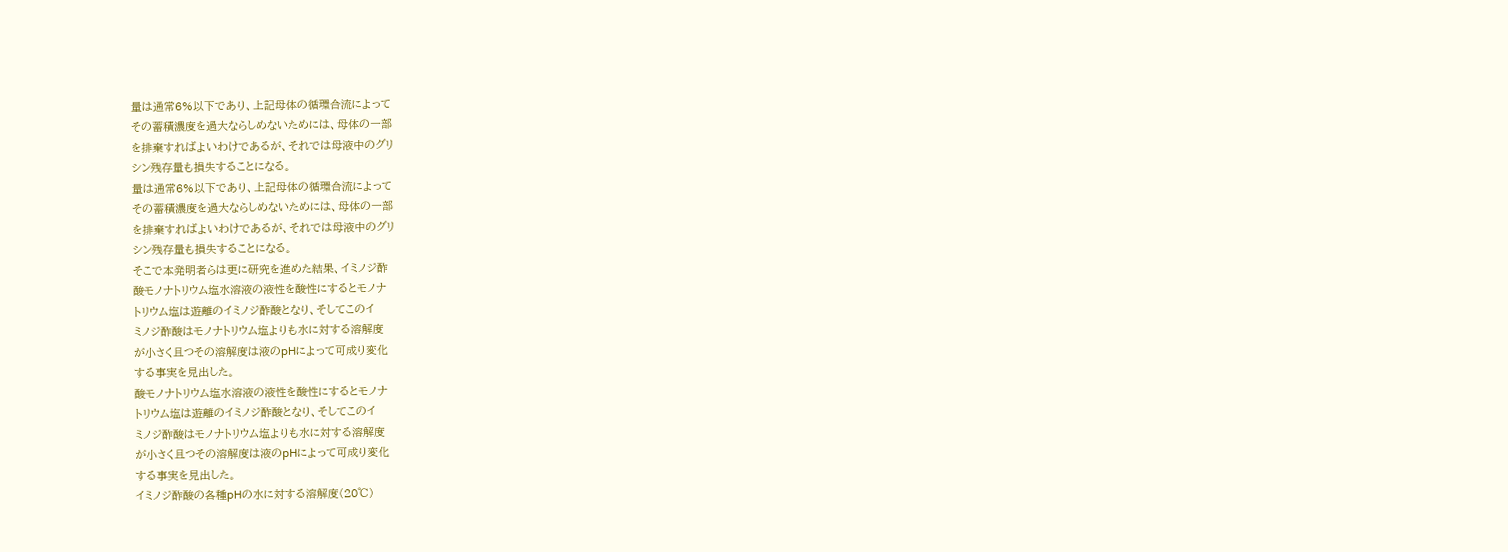量は通常6%以下であり、上記母体の循環合流によって
その蓄積濃度を過大ならしめないためには、母体の一部
を排棄すればよいわけであるが、それでは母液中のグリ
シン残存量も損失することになる。
量は通常6%以下であり、上記母体の循環合流によって
その蓄積濃度を過大ならしめないためには、母体の一部
を排棄すればよいわけであるが、それでは母液中のグリ
シン残存量も損失することになる。
そこで本発明者らは更に研究を進めた結果、イミノジ酢
酸モノナトリウム塩水溶液の液性を酸性にするとモノナ
トリウム塩は遊離のイミノジ酢酸となり、そしてこのイ
ミノジ酢酸はモノナトリウム塩よりも水に対する溶解度
が小さく且つその溶解度は液のpHによって可成り変化
する事実を見出した。
酸モノナトリウム塩水溶液の液性を酸性にするとモノナ
トリウム塩は遊離のイミノジ酢酸となり、そしてこのイ
ミノジ酢酸はモノナトリウム塩よりも水に対する溶解度
が小さく且つその溶解度は液のpHによって可成り変化
する事実を見出した。
イミノジ酢酸の各種pHの水に対する溶解度(20℃)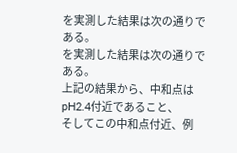を実測した結果は次の通りである。
を実測した結果は次の通りである。
上記の結果から、中和点はpH2.4付近であること、
そしてこの中和点付近、例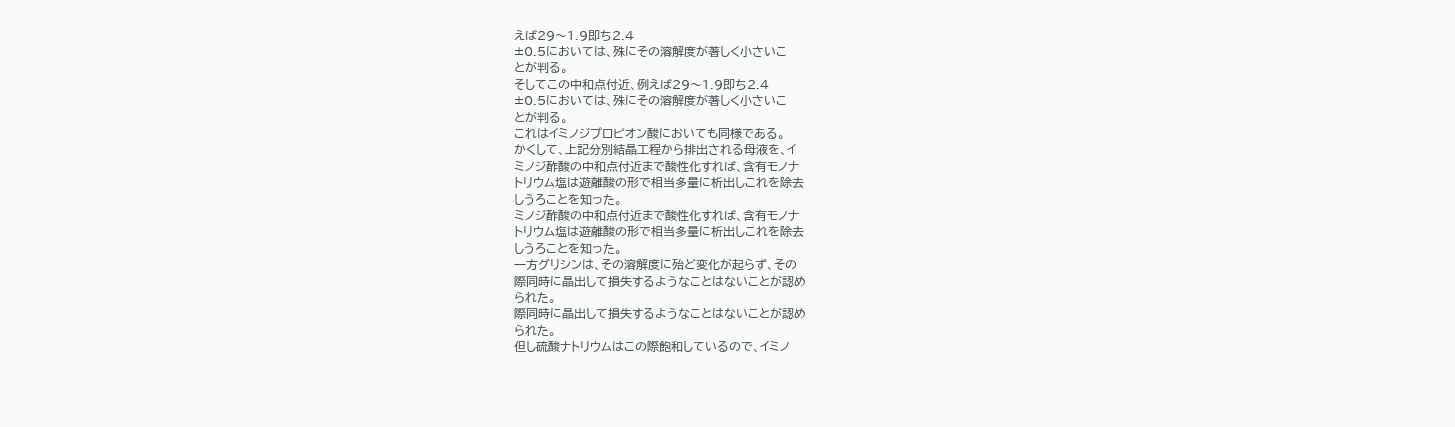えば29〜1.9即ち2.4
±0.5においては、殊にその溶解度が著しく小さいこ
とが判る。
そしてこの中和点付近、例えば29〜1.9即ち2.4
±0.5においては、殊にその溶解度が著しく小さいこ
とが判る。
これはイミノジプロピオン酸においても同様である。
かくして、上記分別結晶工程から排出される母液を、イ
ミノジ酢酸の中和点付近まで酸性化すれば、含有モノナ
トリウム塩は遊離酸の形で相当多量に析出しこれを除去
しうろことを知った。
ミノジ酢酸の中和点付近まで酸性化すれば、含有モノナ
トリウム塩は遊離酸の形で相当多量に析出しこれを除去
しうろことを知った。
一方グリシンは、その溶解度に殆ど変化が起らず、その
際同時に晶出して損失するようなことはないことが認め
られた。
際同時に晶出して損失するようなことはないことが認め
られた。
但し硫酸ナトリウムはこの際飽和しているので、イミノ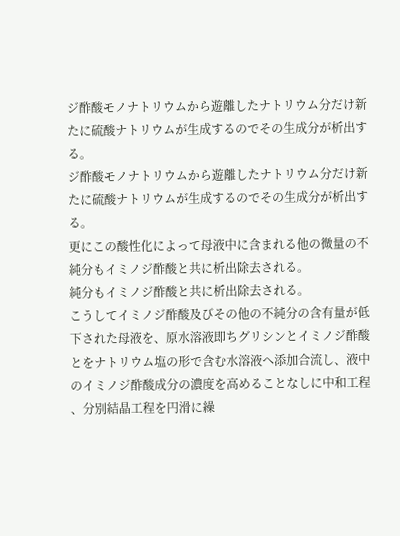ジ酢酸モノナトリウムから遊離したナトリウム分だけ新
たに硫酸ナトリウムが生成するのでその生成分が析出す
る。
ジ酢酸モノナトリウムから遊離したナトリウム分だけ新
たに硫酸ナトリウムが生成するのでその生成分が析出す
る。
更にこの酸性化によって母液中に含まれる他の微量の不
純分もイミノジ酢酸と共に析出除去される。
純分もイミノジ酢酸と共に析出除去される。
こうしてイミノジ酢酸及びその他の不純分の含有量が低
下された母液を、原水溶液即ちグリシンとイミノジ酢酸
とをナトリウム塩の形で含む水溶液へ添加合流し、液中
のイミノジ酢酸成分の濃度を高めることなしに中和工程
、分別結晶工程を円滑に繰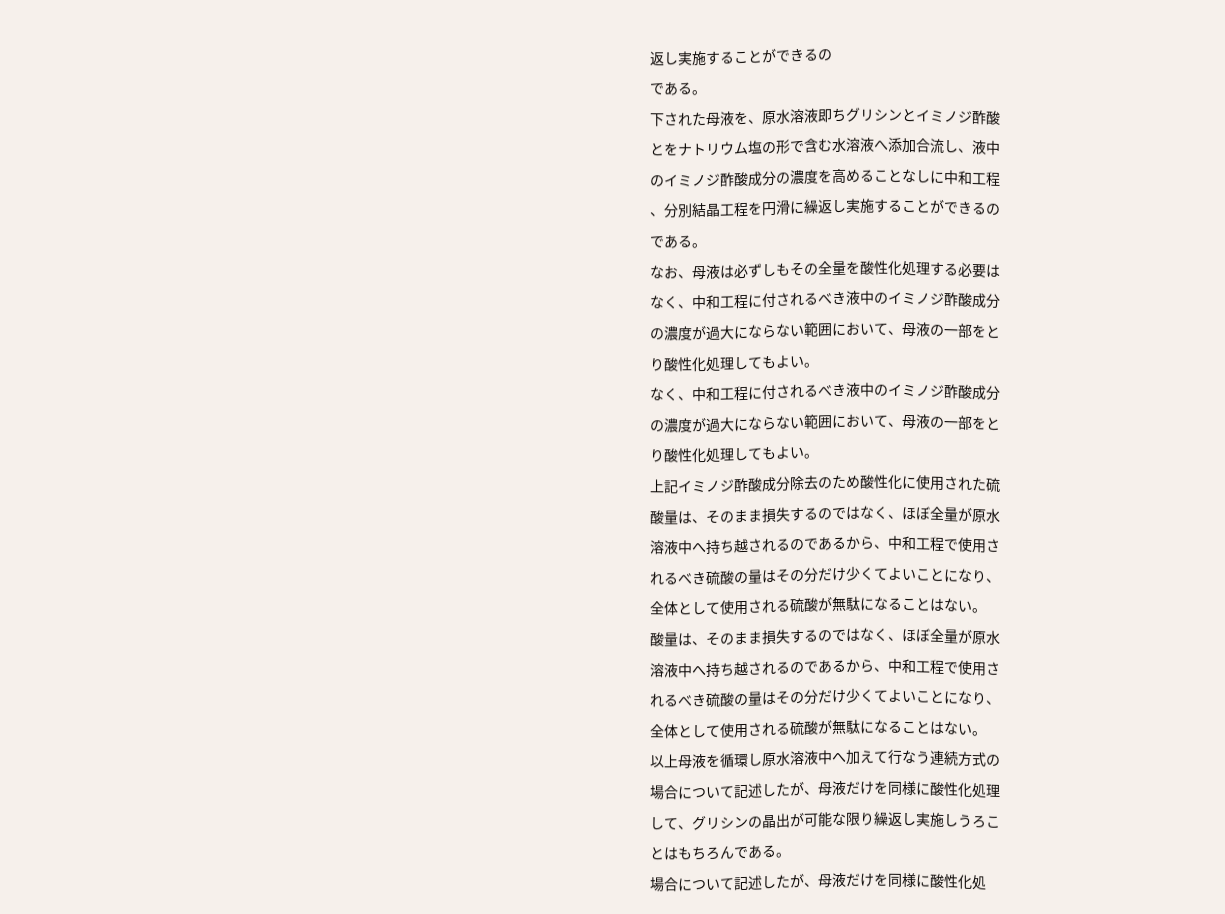返し実施することができるの
である。
下された母液を、原水溶液即ちグリシンとイミノジ酢酸
とをナトリウム塩の形で含む水溶液へ添加合流し、液中
のイミノジ酢酸成分の濃度を高めることなしに中和工程
、分別結晶工程を円滑に繰返し実施することができるの
である。
なお、母液は必ずしもその全量を酸性化処理する必要は
なく、中和工程に付されるべき液中のイミノジ酢酸成分
の濃度が過大にならない範囲において、母液の一部をと
り酸性化処理してもよい。
なく、中和工程に付されるべき液中のイミノジ酢酸成分
の濃度が過大にならない範囲において、母液の一部をと
り酸性化処理してもよい。
上記イミノジ酢酸成分除去のため酸性化に使用された硫
酸量は、そのまま損失するのではなく、ほぼ全量が原水
溶液中へ持ち越されるのであるから、中和工程で使用さ
れるべき硫酸の量はその分だけ少くてよいことになり、
全体として使用される硫酸が無駄になることはない。
酸量は、そのまま損失するのではなく、ほぼ全量が原水
溶液中へ持ち越されるのであるから、中和工程で使用さ
れるべき硫酸の量はその分だけ少くてよいことになり、
全体として使用される硫酸が無駄になることはない。
以上母液を循環し原水溶液中へ加えて行なう連続方式の
場合について記述したが、母液だけを同様に酸性化処理
して、グリシンの晶出が可能な限り繰返し実施しうろこ
とはもちろんである。
場合について記述したが、母液だけを同様に酸性化処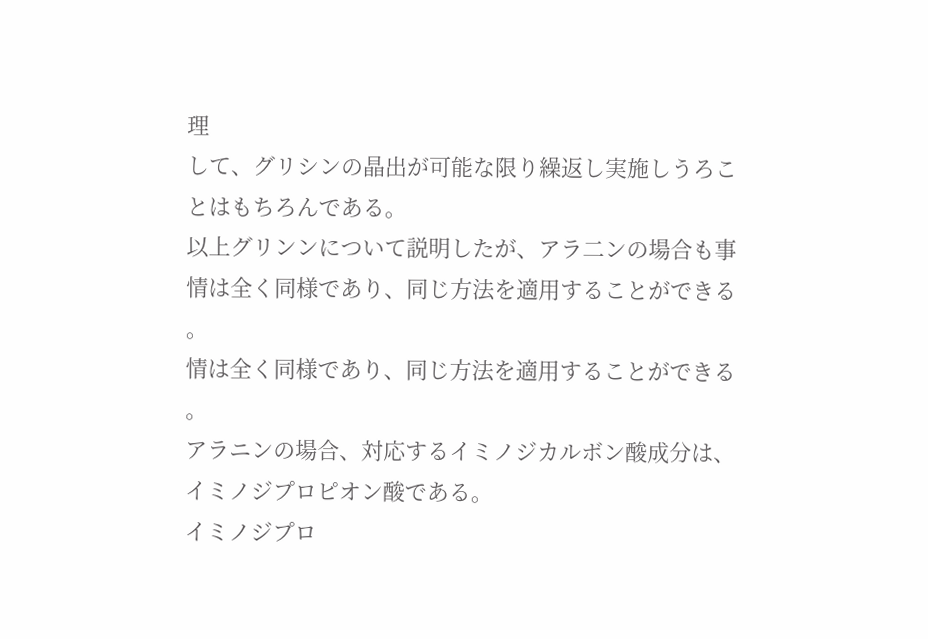理
して、グリシンの晶出が可能な限り繰返し実施しうろこ
とはもちろんである。
以上グリンンについて説明したが、アラ二ンの場合も事
情は全く同様であり、同じ方法を適用することができる
。
情は全く同様であり、同じ方法を適用することができる
。
アラニンの場合、対応するイミノジカルボン酸成分は、
イミノジプロピオン酸である。
イミノジプロ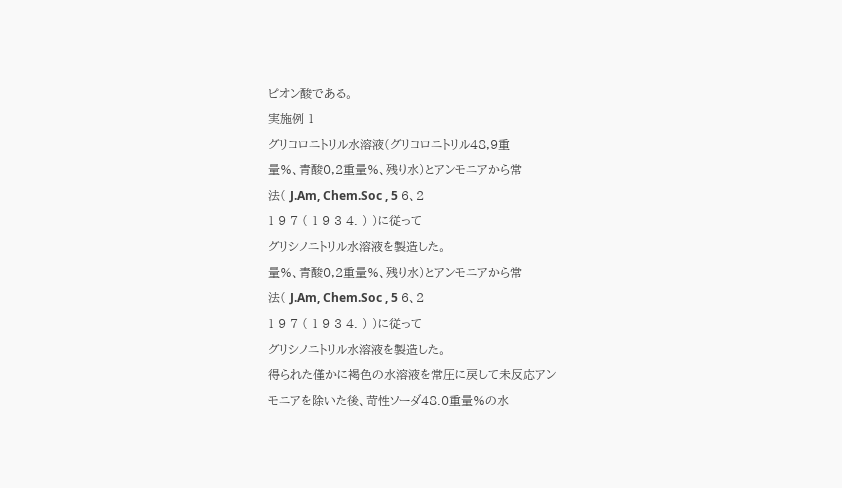ピオン酸である。
実施例 1
グリコロニトリル水溶液(グリコロニトリル48,9重
量%、青酸0,2重量%、残り水)とアンモニアから常
法( J.Am, Chem.Soc , 5 6、2
1 9 7 ( 1 9 3 4. ) )に従って
グリシノニトリル水溶液を製造した。
量%、青酸0,2重量%、残り水)とアンモニアから常
法( J.Am, Chem.Soc , 5 6、2
1 9 7 ( 1 9 3 4. ) )に従って
グリシノニトリル水溶液を製造した。
得られた僅かに褐色の水溶液を常圧に戻して未反応アン
モニアを除いた後、苛性ソーダ48.0重量%の水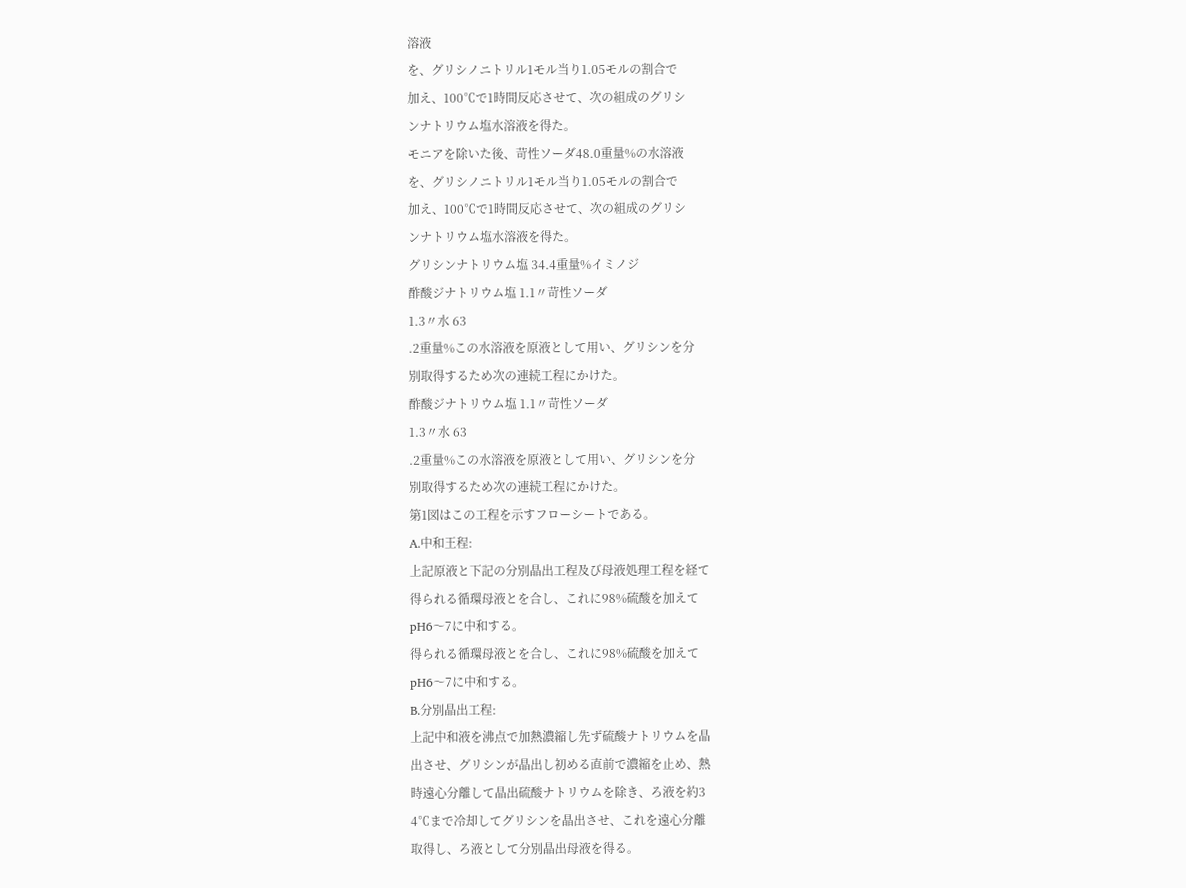溶液
を、グリシノニトリル1モル当り1.05モルの割合で
加え、100℃で1時間反応させて、次の組成のグリシ
ンナトリウム塩水溶液を得た。
モニアを除いた後、苛性ソーダ48.0重量%の水溶液
を、グリシノニトリル1モル当り1.05モルの割合で
加え、100℃で1時間反応させて、次の組成のグリシ
ンナトリウム塩水溶液を得た。
グリシンナトリウム塩 34.4重量%イミノジ
酢酸ジナトリウム塩 1.1〃苛性ソーダ
1.3〃水 63
.2重量%この水溶液を原液として用い、グリシンを分
別取得するため次の連続工程にかけた。
酢酸ジナトリウム塩 1.1〃苛性ソーダ
1.3〃水 63
.2重量%この水溶液を原液として用い、グリシンを分
別取得するため次の連続工程にかけた。
第1図はこの工程を示すフローシートである。
A.中和王程:
上記原液と下記の分別晶出工程及び母液処理工程を経て
得られる循環母液とを合し、これに98%硫酸を加えて
pH6〜7に中和する。
得られる循環母液とを合し、これに98%硫酸を加えて
pH6〜7に中和する。
B.分別晶出工程:
上記中和液を沸点で加熱濃縮し先ず硫酸ナトリウムを晶
出させ、グリシンが晶出し初める直前で濃縮を止め、熱
時遠心分離して晶出硫酸ナトリウムを除き、ろ液を約3
4℃まで冷却してグリシンを晶出させ、これを遠心分離
取得し、ろ液として分別晶出母液を得る。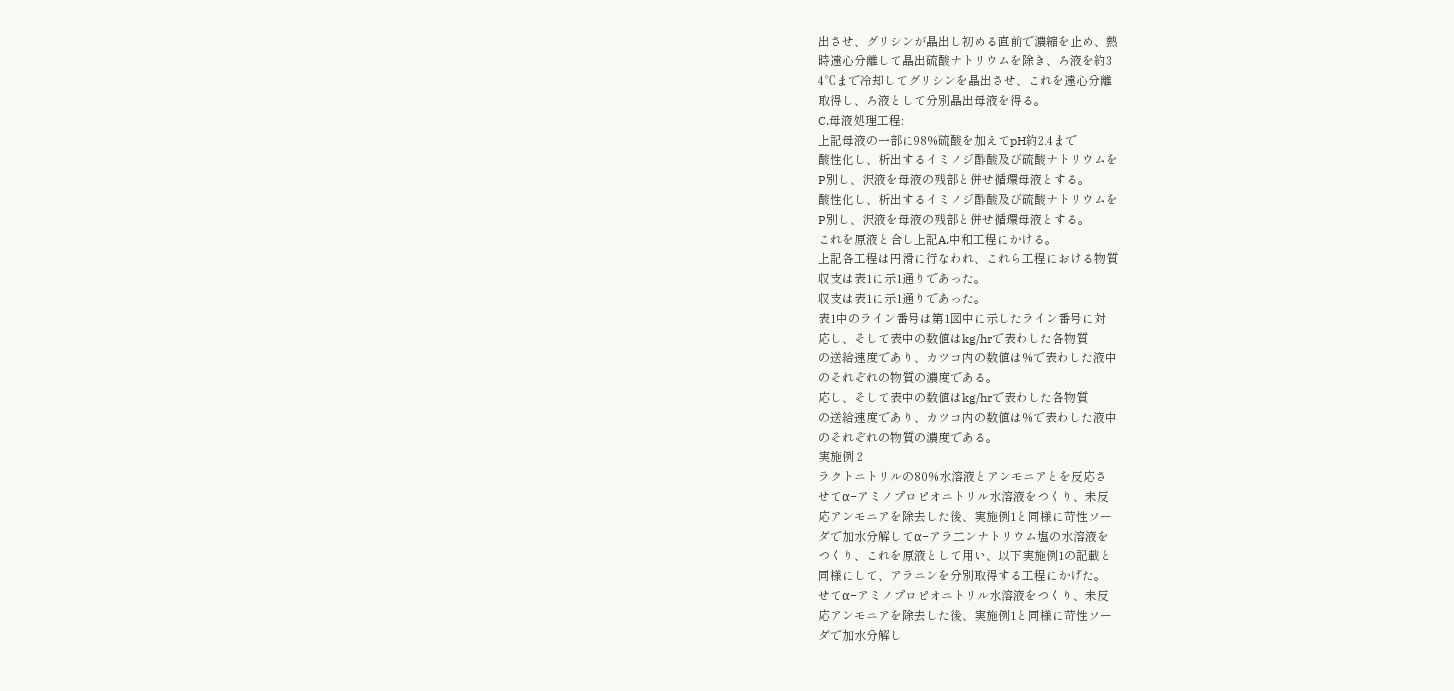出させ、グリシンが晶出し初める直前で濃縮を止め、熱
時遠心分離して晶出硫酸ナトリウムを除き、ろ液を約3
4℃まで冷却してグリシンを晶出させ、これを遠心分離
取得し、ろ液として分別晶出母液を得る。
C.母液処理工程:
上記母液の一部に98%硫酸を加えてpH約2.4まで
酸性化し、析出するイミノジ酢酸及び硫酸ナトリウムを
P別し、沢液を母液の残部と併せ循環母液とする。
酸性化し、析出するイミノジ酢酸及び硫酸ナトリウムを
P別し、沢液を母液の残部と併せ循環母液とする。
これを原液と合し上記A.中和工程にかける。
上記各工程は円滑に行なわれ、これら工程における物質
収支は表1に示1通りであった。
収支は表1に示1通りであった。
表1中のライン番号は第1図中に示したライン番号に対
応し、そして表中の数値はkg/hrで表わした各物質
の送給速度であり、カツコ内の数値は%で表わした液中
のそれぞれの物質の濃度である。
応し、そして表中の数値はkg/hrで表わした各物質
の送給速度であり、カツコ内の数値は%で表わした液中
のそれぞれの物質の濃度である。
実施例 2
ラクトニトリルの80%水溶液とアンモニアとを反応さ
せてα−アミノプロピオニトリル水溶液をつくり、未反
応アンモニアを除去した後、実施例1と同様に苛性ソー
ダで加水分解してα−アラ二ンナトリウム塩の水溶液を
つくり、これを原液として用い、以下実施例1の記載と
同様にして、アラニンを分別取得する工程にかげた。
せてα−アミノプロピオニトリル水溶液をつくり、未反
応アンモニアを除去した後、実施例1と同様に苛性ソー
ダで加水分解し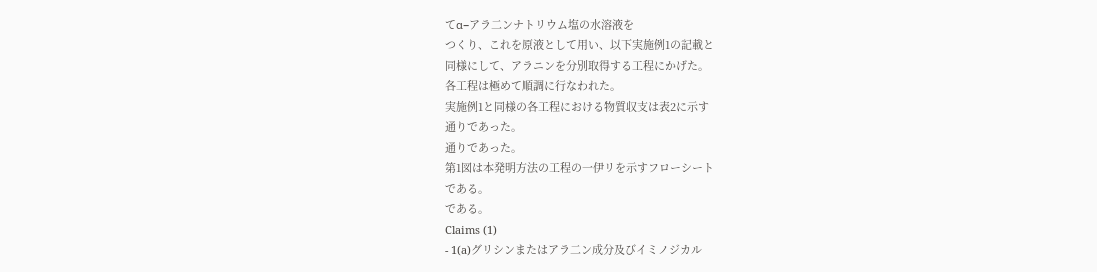てα−アラ二ンナトリウム塩の水溶液を
つくり、これを原液として用い、以下実施例1の記載と
同様にして、アラニンを分別取得する工程にかげた。
各工程は極めて順調に行なわれた。
実施例1と同様の各工程における物質収支は表2に示す
通りであった。
通りであった。
第1図は本発明方法の工程の一伊リを示すフローシート
である。
である。
Claims (1)
- 1(a)グリシンまたはアラ二ン成分及びイミノジカル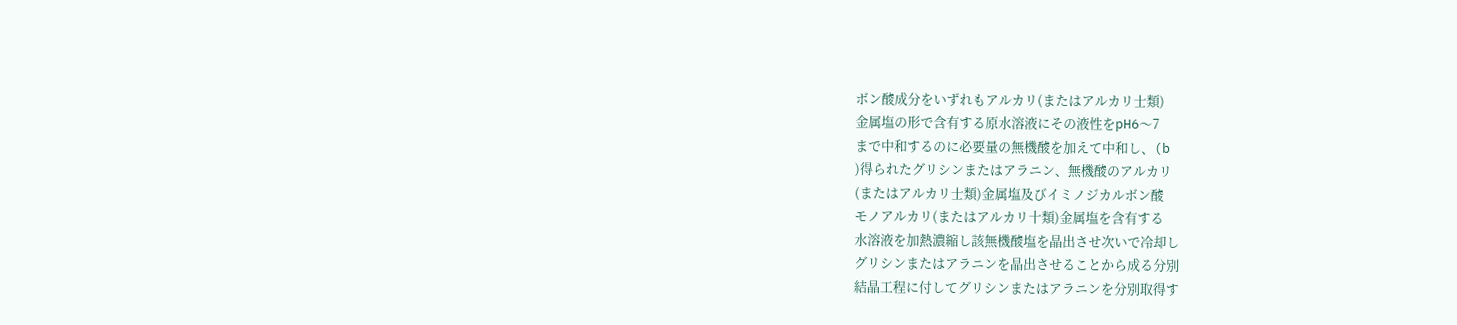ボン酸成分をいずれもアルカリ(またはアルカリ士類)
金属塩の形で含有する原水溶液にその液性をpH6〜7
まで中和するのに必要量の無機酸を加えて中和し、(b
)得られたグリシンまたはアラニン、無機酸のアルカリ
(またはアルカリ士類)金属塩及びイミノジカルボン酸
モノアルカリ(またはアルカリ十類)金属塩を含有する
水溶液を加熱濃縮し該無機酸塩を晶出させ次いで冷却し
グリシンまたはアラニンを晶出させることから成る分別
結晶工程に付してグリシンまたはアラニンを分別取得す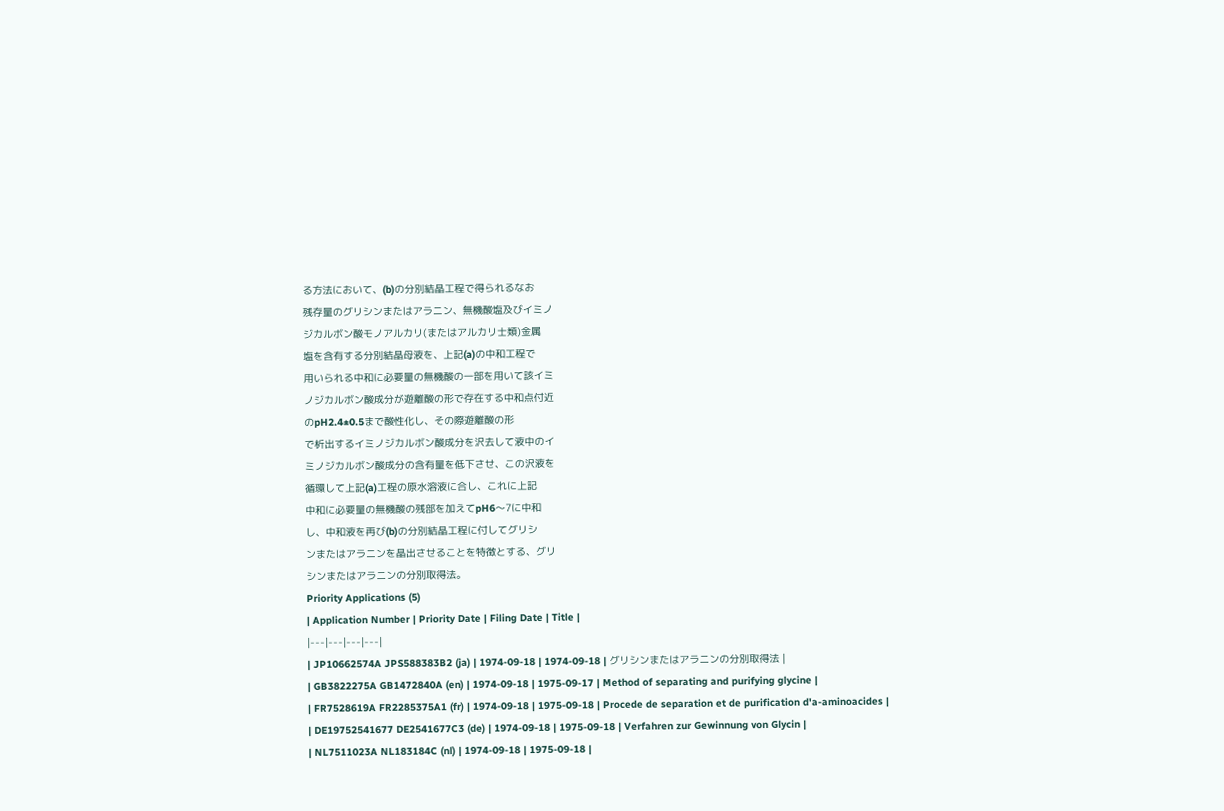る方法において、(b)の分別結晶工程で得られるなお
残存量のグリシンまたはアラニン、無機酸塩及びイミノ
ジカルボン酸モノアルカリ(またはアルカリ士類)金属
塩を含有する分別結晶母液を、上記(a)の中和工程で
用いられる中和に必要量の無機酸の一部を用いて該イミ
ノジカルボン酸成分が遊離酸の形で存在する中和点付近
のpH2.4±0.5まで酸性化し、その際遊離酸の形
で析出するイミノジカルボン酸成分を沢去して液中のイ
ミノジカルボン酸成分の含有量を低下させ、この沢液を
循環して上記(a)工程の原水溶液に合し、これに上記
中和に必要量の無機酸の残部を加えてpH6〜7に中和
し、中和液を再び(b)の分別結晶工程に付してグリシ
ンまたはアラニンを晶出させることを特徴とする、グリ
シンまたはアラニンの分別取得法。
Priority Applications (5)
| Application Number | Priority Date | Filing Date | Title |
|---|---|---|---|
| JP10662574A JPS588383B2 (ja) | 1974-09-18 | 1974-09-18 | グリシンまたはアラニンの分別取得法 |
| GB3822275A GB1472840A (en) | 1974-09-18 | 1975-09-17 | Method of separating and purifying glycine |
| FR7528619A FR2285375A1 (fr) | 1974-09-18 | 1975-09-18 | Procede de separation et de purification d'a-aminoacides |
| DE19752541677 DE2541677C3 (de) | 1974-09-18 | 1975-09-18 | Verfahren zur Gewinnung von Glycin |
| NL7511023A NL183184C (nl) | 1974-09-18 | 1975-09-18 |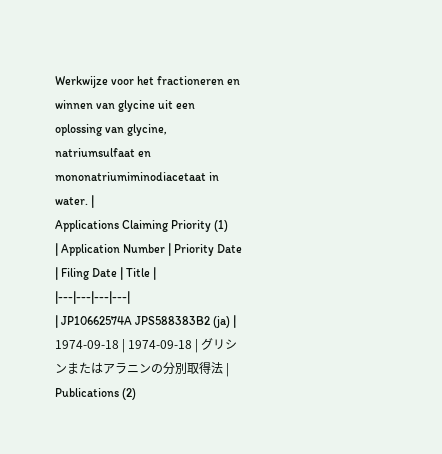Werkwijze voor het fractioneren en winnen van glycine uit een oplossing van glycine, natriumsulfaat en mononatriumiminodiacetaat in water. |
Applications Claiming Priority (1)
| Application Number | Priority Date | Filing Date | Title |
|---|---|---|---|
| JP10662574A JPS588383B2 (ja) | 1974-09-18 | 1974-09-18 | グリシンまたはアラニンの分別取得法 |
Publications (2)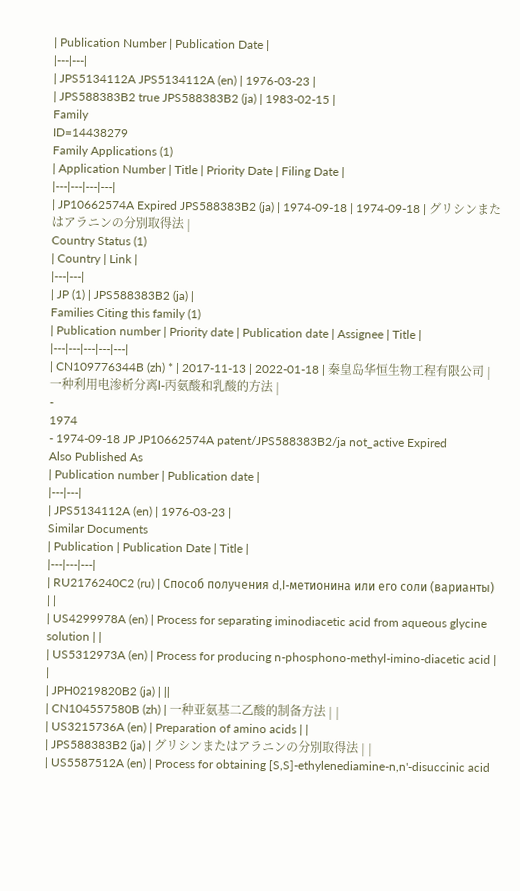| Publication Number | Publication Date |
|---|---|
| JPS5134112A JPS5134112A (en) | 1976-03-23 |
| JPS588383B2 true JPS588383B2 (ja) | 1983-02-15 |
Family
ID=14438279
Family Applications (1)
| Application Number | Title | Priority Date | Filing Date |
|---|---|---|---|
| JP10662574A Expired JPS588383B2 (ja) | 1974-09-18 | 1974-09-18 | グリシンまたはアラニンの分別取得法 |
Country Status (1)
| Country | Link |
|---|---|
| JP (1) | JPS588383B2 (ja) |
Families Citing this family (1)
| Publication number | Priority date | Publication date | Assignee | Title |
|---|---|---|---|---|
| CN109776344B (zh) * | 2017-11-13 | 2022-01-18 | 秦皇岛华恒生物工程有限公司 | 一种利用电渗析分离l-丙氨酸和乳酸的方法 |
-
1974
- 1974-09-18 JP JP10662574A patent/JPS588383B2/ja not_active Expired
Also Published As
| Publication number | Publication date |
|---|---|
| JPS5134112A (en) | 1976-03-23 |
Similar Documents
| Publication | Publication Date | Title |
|---|---|---|
| RU2176240C2 (ru) | Способ получения d,l-метионина или его соли (варианты) | |
| US4299978A (en) | Process for separating iminodiacetic acid from aqueous glycine solution | |
| US5312973A (en) | Process for producing n-phosphono-methyl-imino-diacetic acid | |
| JPH0219820B2 (ja) | ||
| CN104557580B (zh) | 一种亚氨基二乙酸的制备方法 | |
| US3215736A (en) | Preparation of amino acids | |
| JPS588383B2 (ja) | グリシンまたはアラニンの分別取得法 | |
| US5587512A (en) | Process for obtaining [S,S]-ethylenediamine-n,n'-disuccinic acid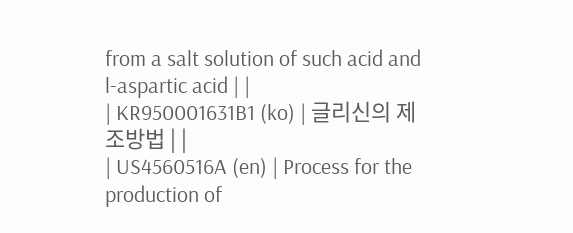from a salt solution of such acid and l-aspartic acid | |
| KR950001631B1 (ko) | 글리신의 제조방법 | |
| US4560516A (en) | Process for the production of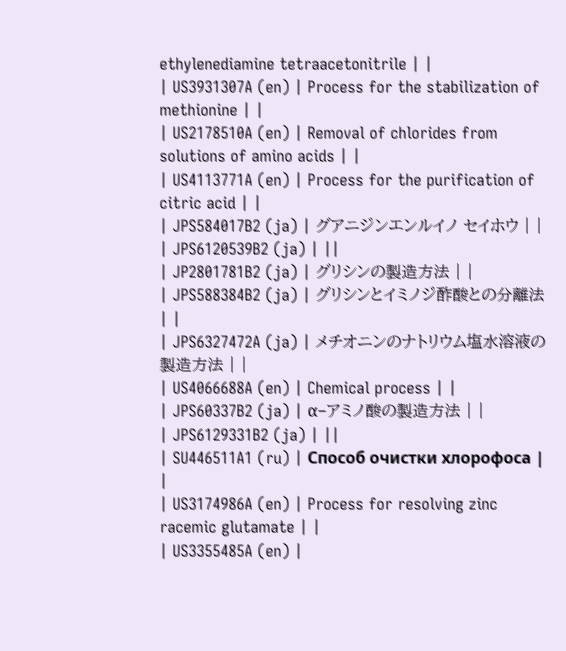ethylenediamine tetraacetonitrile | |
| US3931307A (en) | Process for the stabilization of methionine | |
| US2178510A (en) | Removal of chlorides from solutions of amino acids | |
| US4113771A (en) | Process for the purification of citric acid | |
| JPS584017B2 (ja) | グアニジンエンルイノ セイホウ | |
| JPS6120539B2 (ja) | ||
| JP2801781B2 (ja) | グリシンの製造方法 | |
| JPS588384B2 (ja) | グリシンとイミノジ酢酸との分離法 | |
| JPS6327472A (ja) | メチオニンのナトリウム塩水溶液の製造方法 | |
| US4066688A (en) | Chemical process | |
| JPS60337B2 (ja) | α−アミノ酸の製造方法 | |
| JPS6129331B2 (ja) | ||
| SU446511A1 (ru) | Способ очистки хлорофоса | |
| US3174986A (en) | Process for resolving zinc racemic glutamate | |
| US3355485A (en) |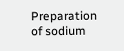Preparation of sodium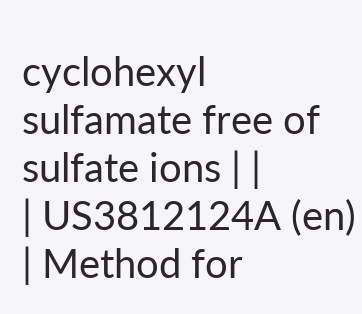cyclohexyl sulfamate free of sulfate ions | |
| US3812124A (en) | Method for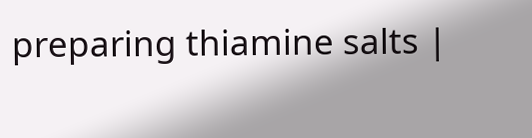preparing thiamine salts |